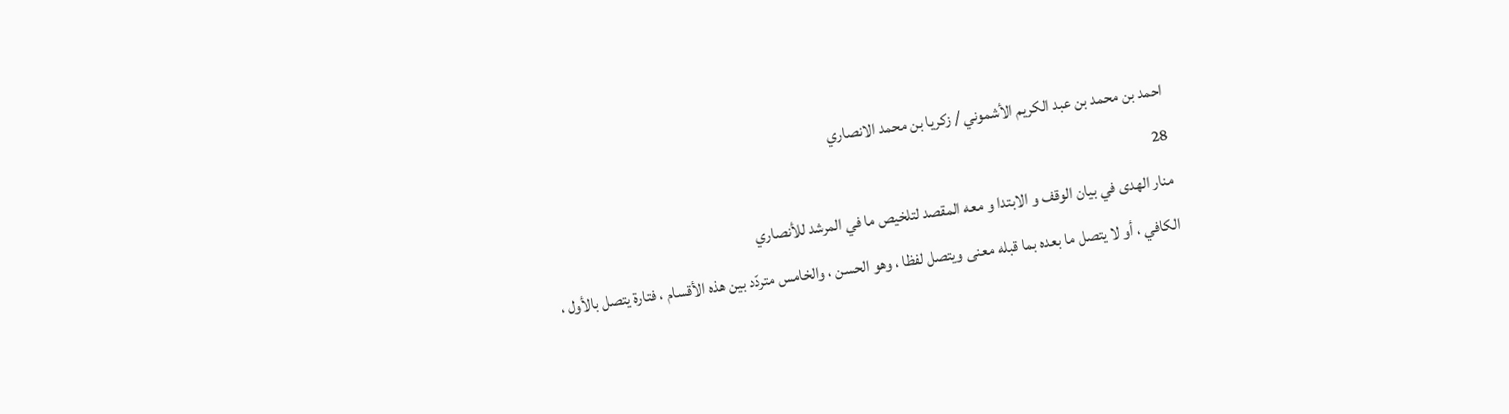احمد بن محمد بن عبد الكريم الأشموني / زكريا بن محمد الانصاري
28
منار الهدى في بيان الوقف و الابتدا و معه المقصد لتلخيص ما في المرشد للأنصاري
الكافي ، أو لا يتصل ما بعده بما قبله معنى ويتصل لفظا ، وهو الحسن ، والخامس متردّد بين هذه الأقسام ، فتارة يتصل بالأول ،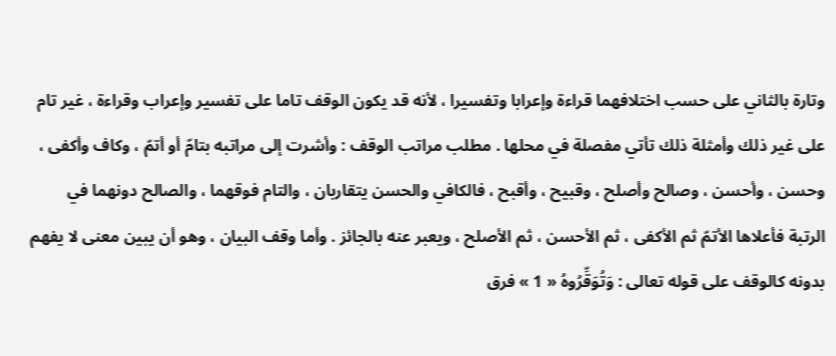وتارة بالثاني على حسب اختلافهما قراءة وإعرابا وتفسيرا ، لأنه قد يكون الوقف تاما على تفسير وإعراب وقراءة ، غير تام على غير ذلك وأمثلة ذلك تأتي مفصلة في محلها . مطلب مراتب الوقف : وأشرت إلى مراتبه بتامّ أو أتمّ ، وكاف وأكفى ، وحسن ، وأحسن ، وصالح وأصلح ، وقبيح ، وأقبح ، فالكافي والحسن يتقاربان ، والتام فوقهما ، والصالح دونهما في الرتبة فأعلاها الأتمّ ثم الأكفى ، ثم الأحسن ، ثم الأصلح ، ويعبر عنه بالجائز . وأما وقف البيان ، وهو أن يبين معنى لا يفهم بدونه كالوقف على قوله تعالى : وَتُوَقِّرُوهُ « 1 » فرق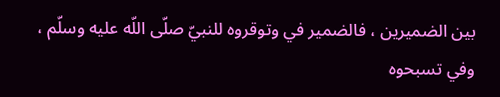بين الضميرين ، فالضمير في وتوقروه للنبيّ صلّى اللّه عليه وسلّم ، وفي تسبحوه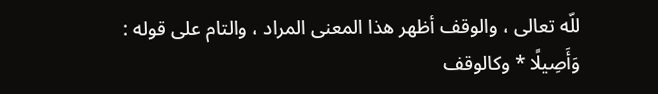للّه تعالى ، والوقف أظهر هذا المعنى المراد ، والتام على قوله : وَأَصِيلًا * وكالوقف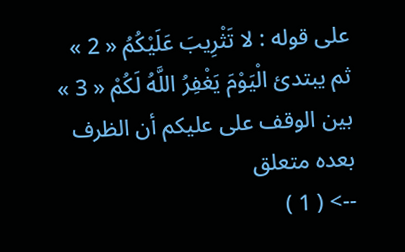على قوله : لا تَثْرِيبَ عَلَيْكُمُ « 2 » ثم يبتدئ الْيَوْمَ يَغْفِرُ اللَّهُ لَكُمْ « 3 » بين الوقف على عليكم أن الظرف بعده متعلق
--> ( 1 )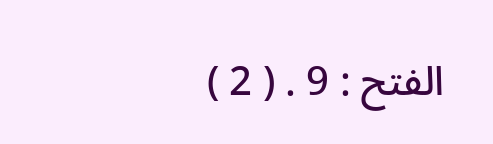الفتح : 9 . ( 2 )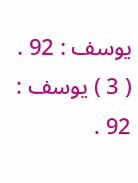يوسف : 92 . ( 3 ) يوسف : 92 .